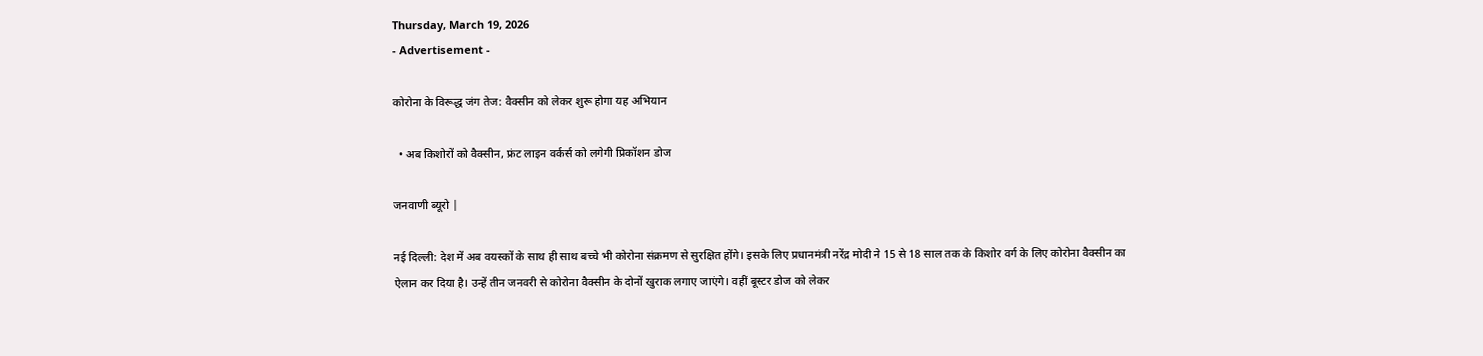Thursday, March 19, 2026
- Advertisement -

कोरोना के विरूद्ध जंग तेज: वैक्सीन को लेकर शुरू होगा यह अभियान

  • अब किशोरों को वैक्सीन, फ्रंट लाइन वर्कर्स को लगेगी प्रिकॉशन डोज

जनवाणी ब्यूरो |

नई दिल्ली: देश में अब वयस्कों के साथ ही साथ बच्चे भी कोरोना संक्रमण से सुरक्षित होंगे। इसके लिए प्रधानमंत्री नरेंद्र मोदी ने 15 से 18 साल तक के किशोर वर्ग के लिए कोरोना वैक्सीन का ऐलान कर दिया है। उन्हें तीन जनवरी से कोरोना वैक्सीन के दोनों खुराक लगाए जाएंगे। वहीं बूस्टर डोज को लेकर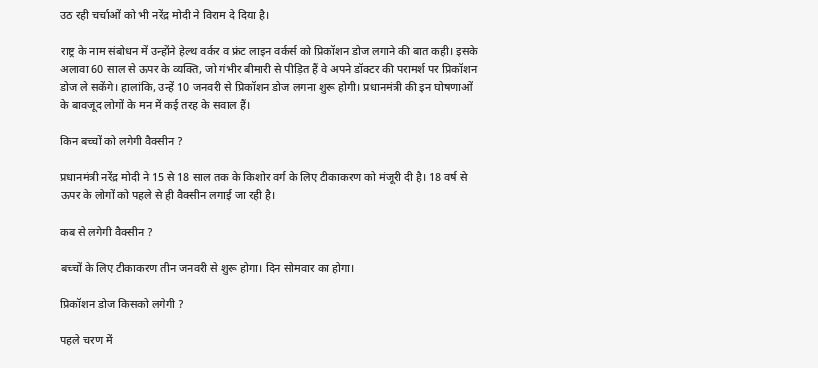उठ रही चर्चाओं को भी नरेंद्र मोदी ने विराम दे दिया है।

राष्ट्र के नाम संबोधन में उन्होंने हेल्थ वर्कर व फ्रंट लाइन वर्कर्स को प्रिकॉशन डोज लगाने की बात कही। इसके अलावा 60 साल से ऊपर के व्यक्ति, जो गंभीर बीमारी से पीड़ित हैं वे अपने डॉक्टर की परामर्श पर प्रिकॉशन डोज ले सकेंगे। हालांकि, उन्हें 10 जनवरी से प्रिकॉशन डोज लगना शुरू होगी। प्रधानमंत्री की इन घोषणाओं के बावजूद लोगों के मन में कई तरह के सवाल हैं।

किन बच्चों को लगेगी वैक्सीन ?

प्रधानमंत्री नरेंद्र मोदी ने 15 से 18 साल तक के किशोर वर्ग के लिए टीकाकरण को मंजूरी दी है। 18 वर्ष से ऊपर के लोगों को पहले से ही वैक्सीन लगाई जा रही है।

कब से लगेगी वैक्सीन ?

बच्चों के लिए टीकाकरण तीन जनवरी से शुरू होगा। दिन सोमवार का होगा।

प्रिकॉशन डोज किसको लगेगी ?

पहले चरण में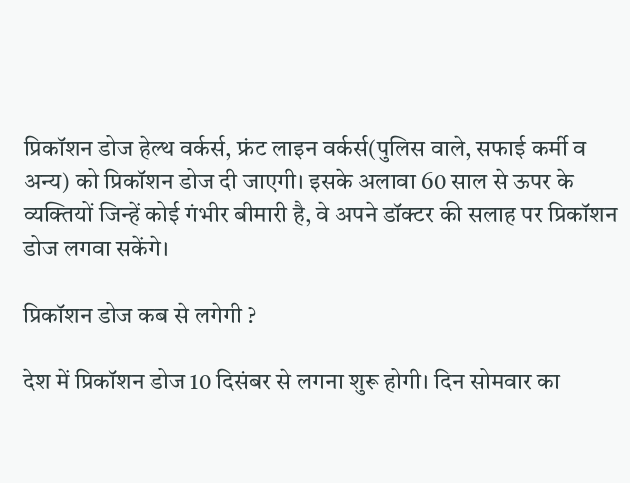प्रिकॉशन डोज हेल्थ वर्कर्स, फ्रंट लाइन वर्कर्स(पुलिस वाले, सफाई कर्मी व अन्य) को प्रिकॉशन डोज दी जाएगी। इसके अलावा 60 साल से ऊपर के व्यक्तियों जिन्हें कोई गंभीर बीमारी है, वे अपने डॉक्टर की सलाह पर प्रिकॉशन डोज लगवा सकेंगे।

प्रिकॉशन डोज कब से लगेगी ?

देश में प्रिकॉशन डोज 10 दिसंबर से लगना शुरू होगी। दिन सोमवार का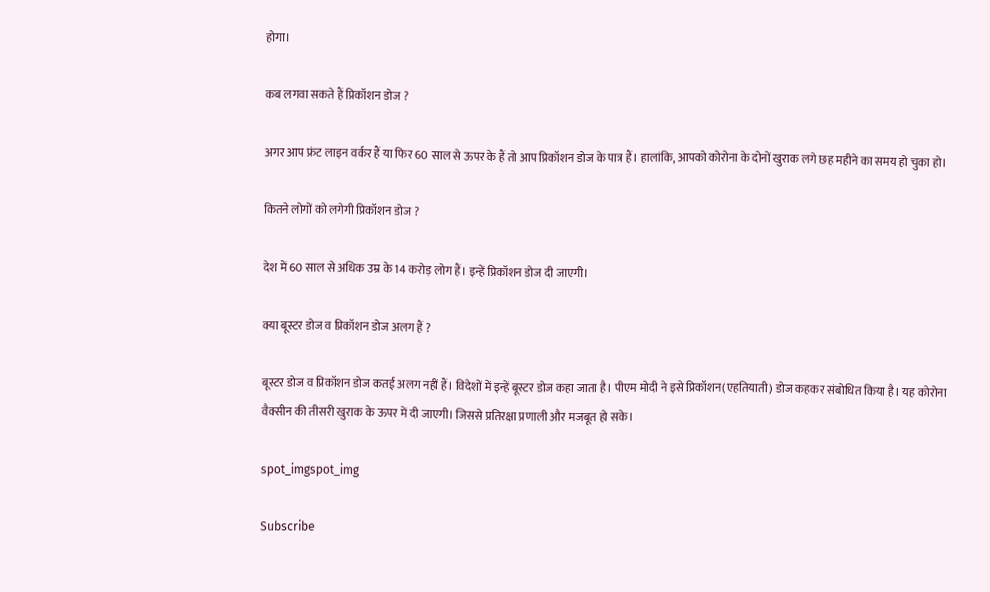होगा।

कब लगवा सकते हैं प्रिकॉशन डोज ?

अगर आप फ्रंट लाइन वर्कर हैं या फिर 60 साल से ऊपर के हैं तो आप प्रिकॉशन डोज के पात्र हैं। हालांकि, आपको कोरोना के दोनों खुराक लगे छह महीने का समय हो चुका हो।

कितने लोगों को लगेगी प्रिकॉशन डोज ?

देश में 60 साल से अधिक उम्र के 14 करोड़ लोग हैं। इन्हें प्रिकॉशन डोज दी जाएगी।

क्या बूस्टर डोज व प्रिकॉशन डोज अलग हैं ?

बूस्टर डोज व प्रिकॉशन डोज कतई अलग नहीं हैं। विदेशों में इन्हें बूस्टर डोज कहा जाता है। पीएम मोदी ने इसे प्रिकॉशन(एहतियाती) डोज कहकर संबोधित किया है। यह कोरोना वैक्सीन की तीसरी खुराक के ऊपर में दी जाएगी। जिससे प्रतिरक्षा प्रणाली और मजबूत हो सके।

spot_imgspot_img

Subscribe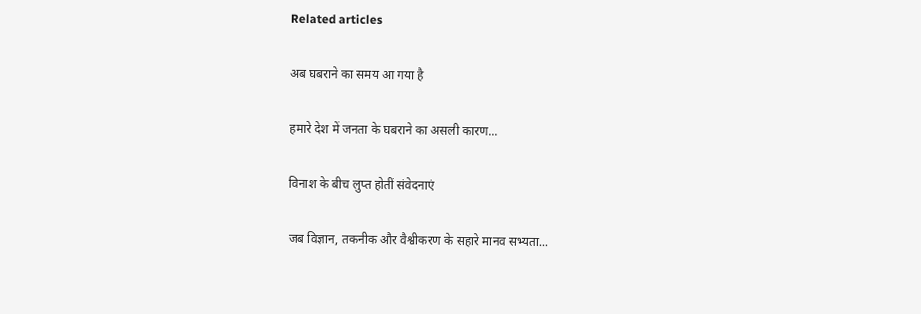Related articles

अब घबराने का समय आ गया है

हमारे देश में जनता के घबराने का असली कारण...

विनाश के बीच लुप्त होतीं संवेदनाएं

जब विज्ञान, तकनीक और वैश्वीकरण के सहारे मानव सभ्यता...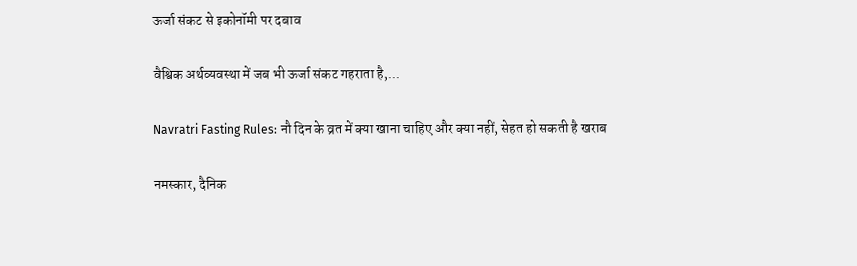ऊर्जा संकट से इकोनॉमी पर दबाव

वैश्विक अर्थव्यवस्था में जब भी ऊर्जा संकट गहराता है,...

Navratri Fasting Rules: नौ दिन के व्रत में क्या खाना चाहिए और क्या नहीं, सेहत हो सकती है खराब

नमस्कार, दैनिक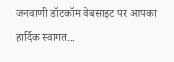जनवाणी डॉटकॉम वेबसाइट पर आपका हार्दिक स्वागत...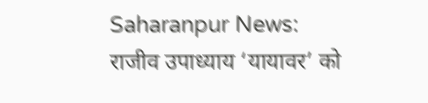Saharanpur News: राजीव उपाध्याय ‘यायावर’ को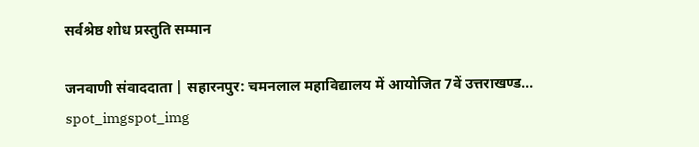सर्वश्रेष्ठ शोध प्रस्तुति सम्मान

जनवाणी संवाददाता | सहारनपुर: चमनलाल महाविद्यालय में आयोजित 7वें उत्तराखण्ड...
spot_imgspot_img